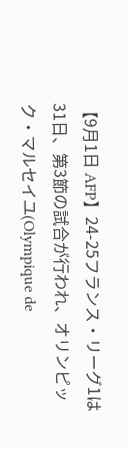【9月1日 AFP】24-25フランス・リーグ1は31日、第3節の試合が行われ、オリンピック・マルセイユ(Olympique de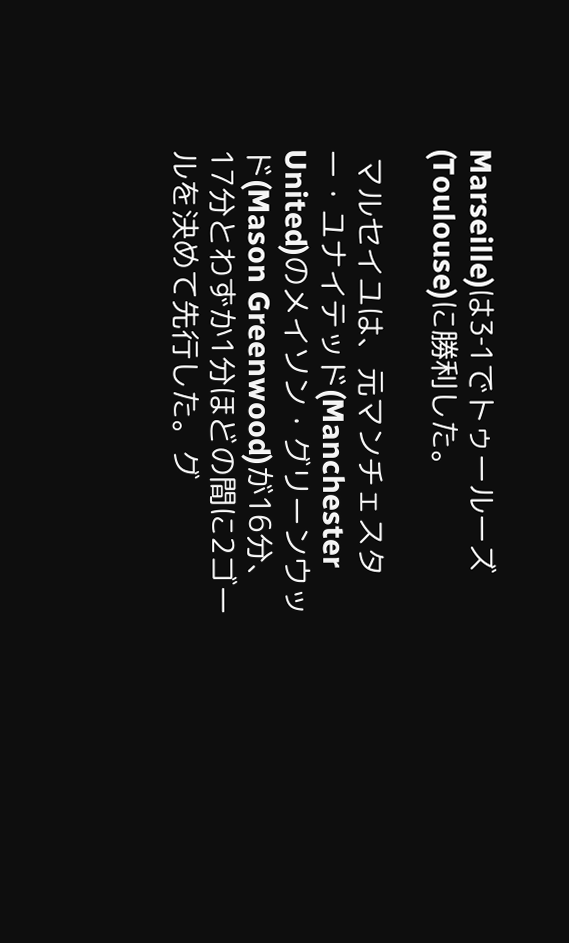Marseille)は3‐1でトゥールーズ(Toulouse)に勝利した。

 マルセイユは、元マンチェスター・ユナイテッド(Manchester United)のメイソン・グリーンウッド(Mason Greenwood)が16分、17分とわずか1分ほどの間に2ゴールを決めて先行した。グ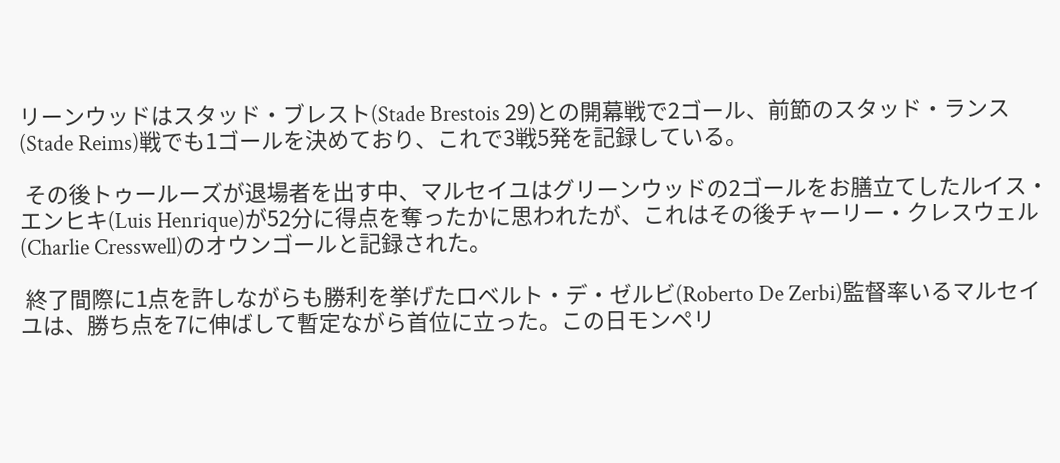リーンウッドはスタッド・ブレスト(Stade Brestois 29)との開幕戦で2ゴール、前節のスタッド・ランス(Stade Reims)戦でも1ゴールを決めており、これで3戦5発を記録している。

 その後トゥールーズが退場者を出す中、マルセイユはグリーンウッドの2ゴールをお膳立てしたルイス・エンヒキ(Luis Henrique)が52分に得点を奪ったかに思われたが、これはその後チャーリー・クレスウェル(Charlie Cresswell)のオウンゴールと記録された。

 終了間際に1点を許しながらも勝利を挙げたロベルト・デ・ゼルビ(Roberto De Zerbi)監督率いるマルセイユは、勝ち点を7に伸ばして暫定ながら首位に立った。この日モンペリ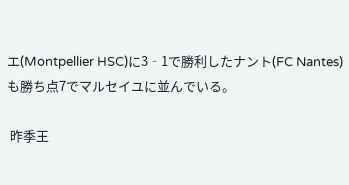エ(Montpellier HSC)に3‐1で勝利したナント(FC Nantes)も勝ち点7でマルセイユに並んでいる。

 昨季王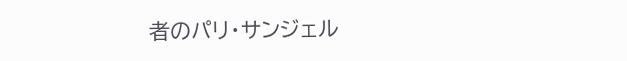者のパリ・サンジェル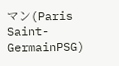マン(Paris Saint-GermainPSG)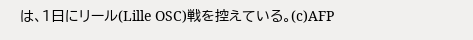は、1日にリール(Lille OSC)戦を控えている。(c)AFP